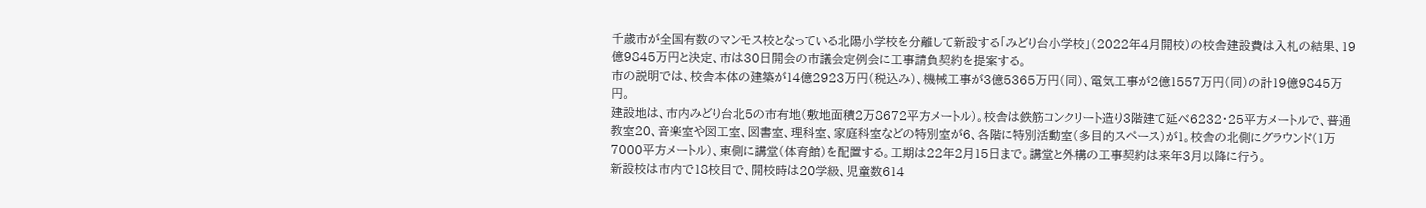千歳市が全国有数のマンモス校となっている北陽小学校を分離して新設する「みどり台小学校」(2022年4月開校)の校舎建設費は入札の結果、19億9845万円と決定、市は30日開会の市議会定例会に工事請負契約を提案する。
市の説明では、校舎本体の建築が14億2923万円(税込み)、機械工事が3億5365万円(同)、電気工事が2億1557万円(同)の計19億9845万円。
建設地は、市内みどり台北5の市有地(敷地面積2万8672平方メートル)。校舎は鉄筋コンクリート造り3階建て延べ6232・25平方メートルで、普通教室20、音楽室や図工室、図書室、理科室、家庭科室などの特別室が6、各階に特別活動室(多目的スペース)が1。校舎の北側にグラウンド(1万7000平方メートル)、東側に講堂(体育館)を配置する。工期は22年2月15日まで。講堂と外構の工事契約は来年3月以降に行う。
新設校は市内で18校目で、開校時は20学級、児童数614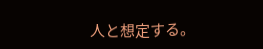人と想定する。